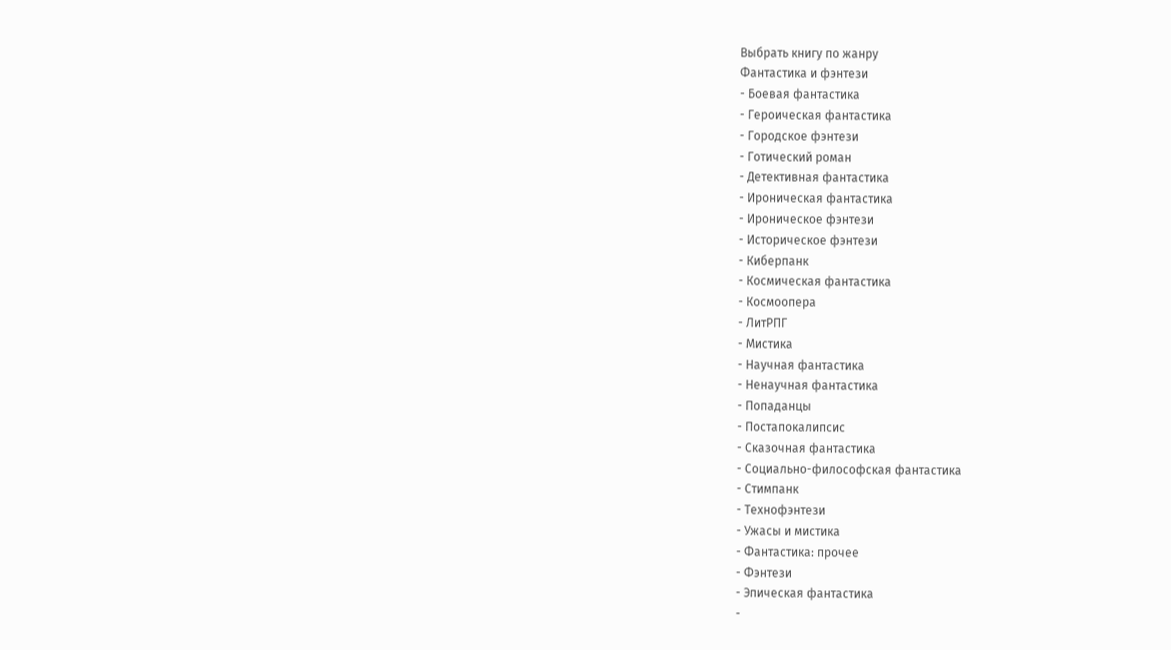Выбрать книгу по жанру
Фантастика и фэнтези
- Боевая фантастика
- Героическая фантастика
- Городское фэнтези
- Готический роман
- Детективная фантастика
- Ироническая фантастика
- Ироническое фэнтези
- Историческое фэнтези
- Киберпанк
- Космическая фантастика
- Космоопера
- ЛитРПГ
- Мистика
- Научная фантастика
- Ненаучная фантастика
- Попаданцы
- Постапокалипсис
- Сказочная фантастика
- Социально-философская фантастика
- Стимпанк
- Технофэнтези
- Ужасы и мистика
- Фантастика: прочее
- Фэнтези
- Эпическая фантастика
-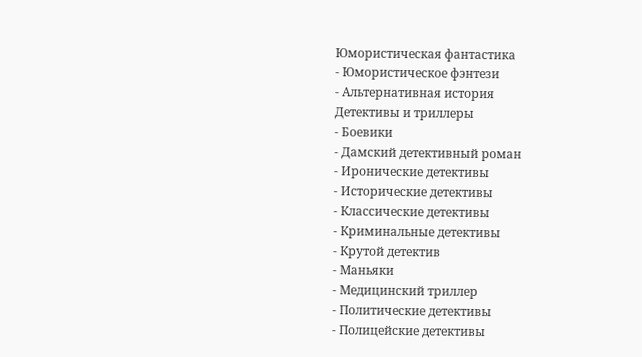Юмористическая фантастика
- Юмористическое фэнтези
- Альтернативная история
Детективы и триллеры
- Боевики
- Дамский детективный роман
- Иронические детективы
- Исторические детективы
- Классические детективы
- Криминальные детективы
- Крутой детектив
- Маньяки
- Медицинский триллер
- Политические детективы
- Полицейские детективы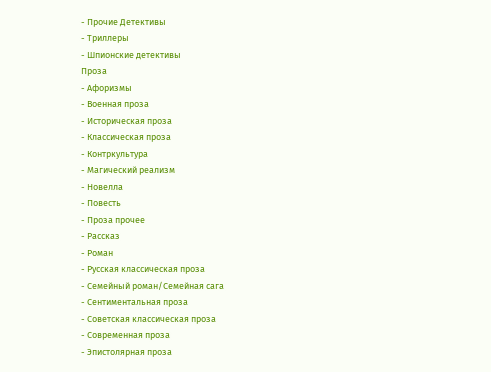- Прочие Детективы
- Триллеры
- Шпионские детективы
Проза
- Афоризмы
- Военная проза
- Историческая проза
- Классическая проза
- Контркультура
- Магический реализм
- Новелла
- Повесть
- Проза прочее
- Рассказ
- Роман
- Русская классическая проза
- Семейный роман/Семейная сага
- Сентиментальная проза
- Советская классическая проза
- Современная проза
- Эпистолярная проза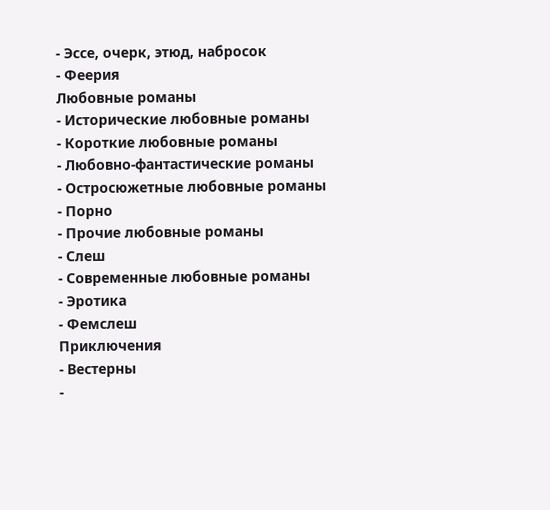- Эссе, очерк, этюд, набросок
- Феерия
Любовные романы
- Исторические любовные романы
- Короткие любовные романы
- Любовно-фантастические романы
- Остросюжетные любовные романы
- Порно
- Прочие любовные романы
- Слеш
- Современные любовные романы
- Эротика
- Фемслеш
Приключения
- Вестерны
-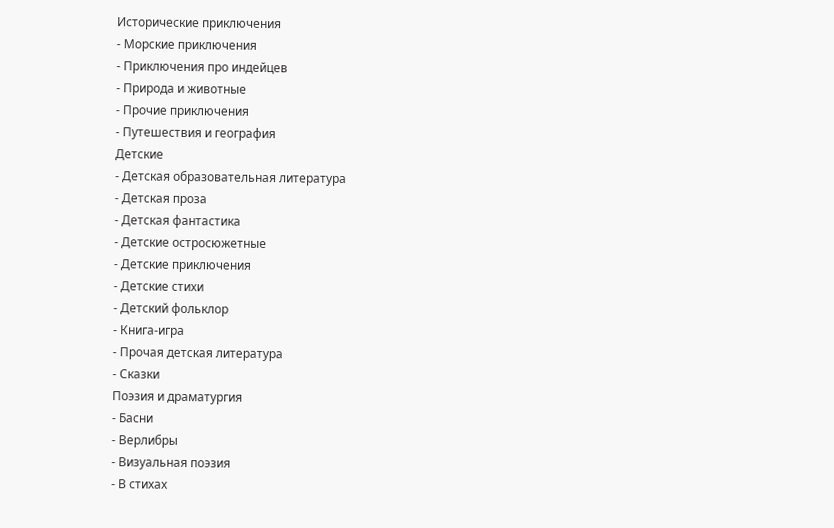Исторические приключения
- Морские приключения
- Приключения про индейцев
- Природа и животные
- Прочие приключения
- Путешествия и география
Детские
- Детская образовательная литература
- Детская проза
- Детская фантастика
- Детские остросюжетные
- Детские приключения
- Детские стихи
- Детский фольклор
- Книга-игра
- Прочая детская литература
- Сказки
Поэзия и драматургия
- Басни
- Верлибры
- Визуальная поэзия
- В стихах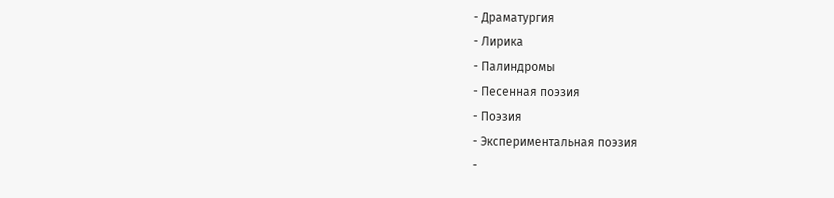- Драматургия
- Лирика
- Палиндромы
- Песенная поэзия
- Поэзия
- Экспериментальная поэзия
-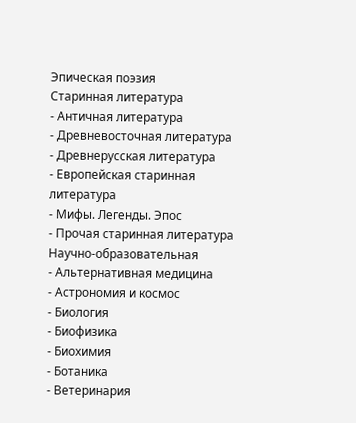Эпическая поэзия
Старинная литература
- Античная литература
- Древневосточная литература
- Древнерусская литература
- Европейская старинная литература
- Мифы. Легенды. Эпос
- Прочая старинная литература
Научно-образовательная
- Альтернативная медицина
- Астрономия и космос
- Биология
- Биофизика
- Биохимия
- Ботаника
- Ветеринария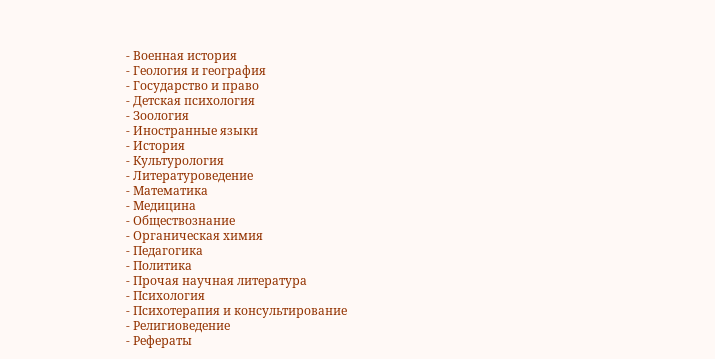- Военная история
- Геология и география
- Государство и право
- Детская психология
- Зоология
- Иностранные языки
- История
- Культурология
- Литературоведение
- Математика
- Медицина
- Обществознание
- Органическая химия
- Педагогика
- Политика
- Прочая научная литература
- Психология
- Психотерапия и консультирование
- Религиоведение
- Рефераты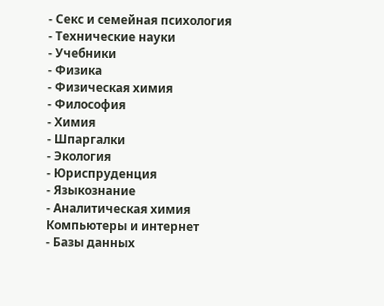- Секс и семейная психология
- Технические науки
- Учебники
- Физика
- Физическая химия
- Философия
- Химия
- Шпаргалки
- Экология
- Юриспруденция
- Языкознание
- Аналитическая химия
Компьютеры и интернет
- Базы данных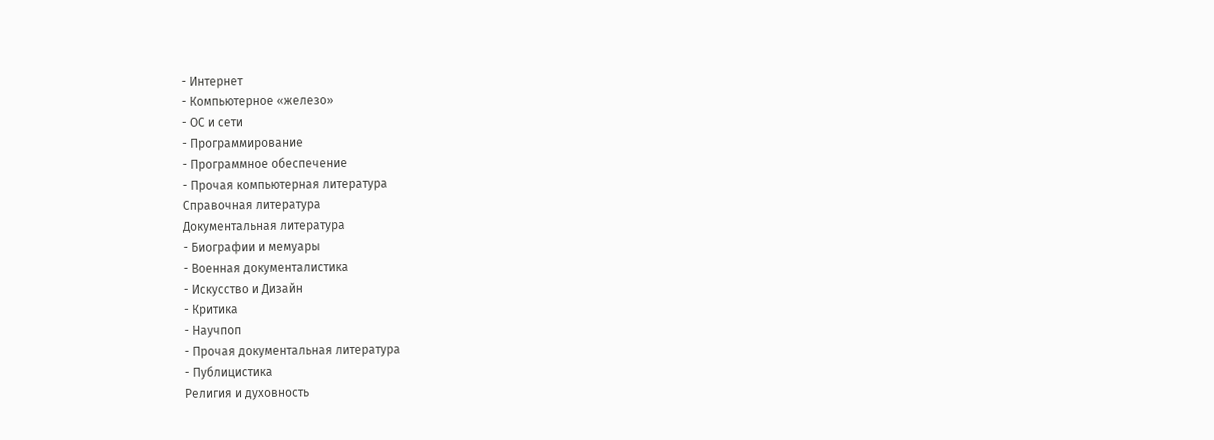- Интернет
- Компьютерное «железо»
- ОС и сети
- Программирование
- Программное обеспечение
- Прочая компьютерная литература
Справочная литература
Документальная литература
- Биографии и мемуары
- Военная документалистика
- Искусство и Дизайн
- Критика
- Научпоп
- Прочая документальная литература
- Публицистика
Религия и духовность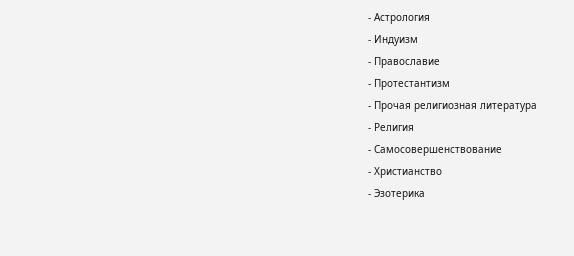- Астрология
- Индуизм
- Православие
- Протестантизм
- Прочая религиозная литература
- Религия
- Самосовершенствование
- Христианство
- Эзотерика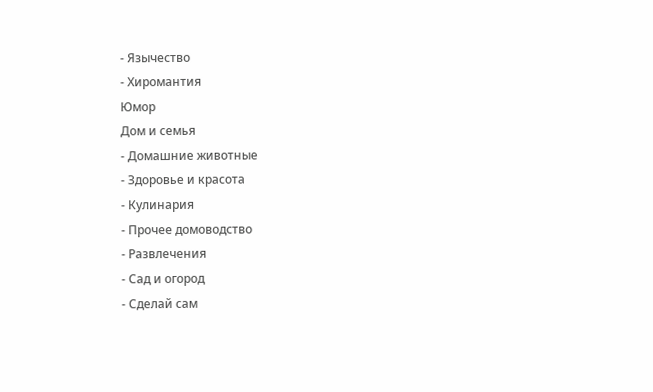- Язычество
- Хиромантия
Юмор
Дом и семья
- Домашние животные
- Здоровье и красота
- Кулинария
- Прочее домоводство
- Развлечения
- Сад и огород
- Сделай сам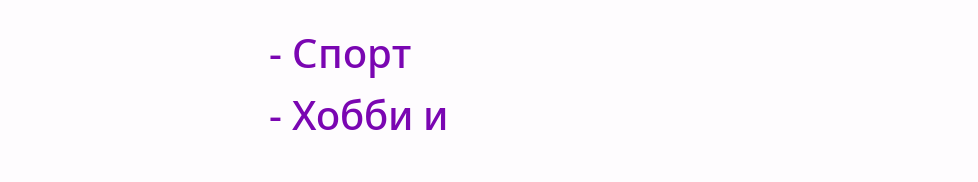- Спорт
- Хобби и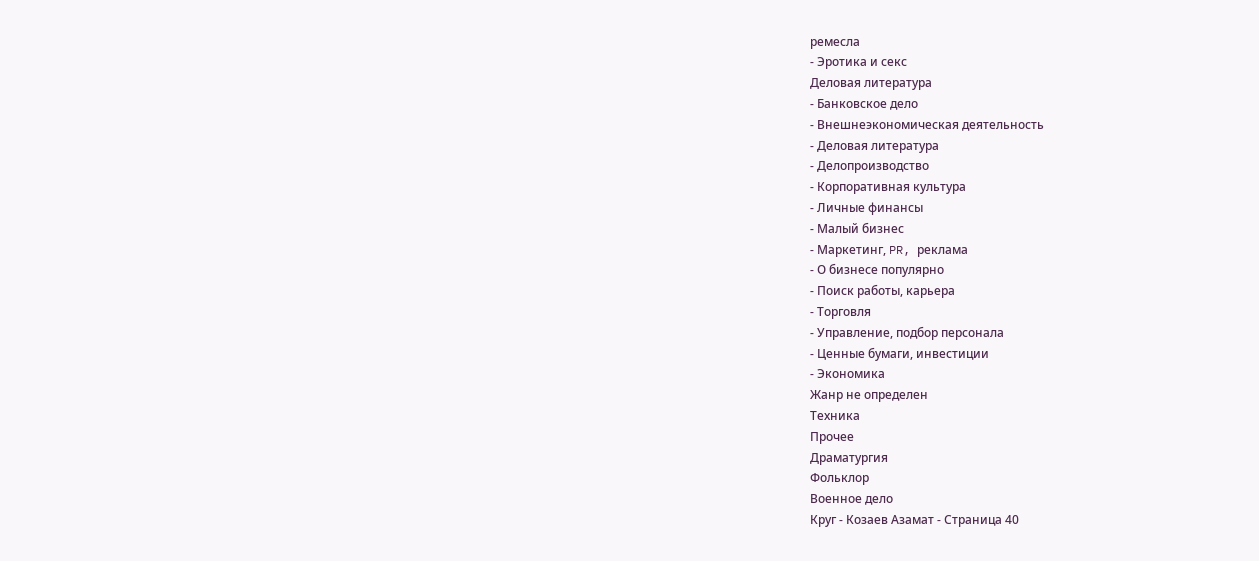ремесла
- Эротика и секс
Деловая литература
- Банковское дело
- Внешнеэкономическая деятельность
- Деловая литература
- Делопроизводство
- Корпоративная культура
- Личные финансы
- Малый бизнес
- Маркетинг, PR, реклама
- О бизнесе популярно
- Поиск работы, карьера
- Торговля
- Управление, подбор персонала
- Ценные бумаги, инвестиции
- Экономика
Жанр не определен
Техника
Прочее
Драматургия
Фольклор
Военное дело
Круг - Козаев Азамат - Страница 40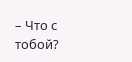– Что с тобой?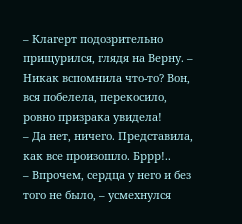– Клагерт подозрительно прищурился, глядя на Верну. – Никак вспомнила что-то? Вон, вся побелела, перекосило, ровно призрака увидела!
– Да нет, ничего. Представила, как все произошло. Бррр!..
– Впрочем, сердца у него и без того не было, – усмехнулся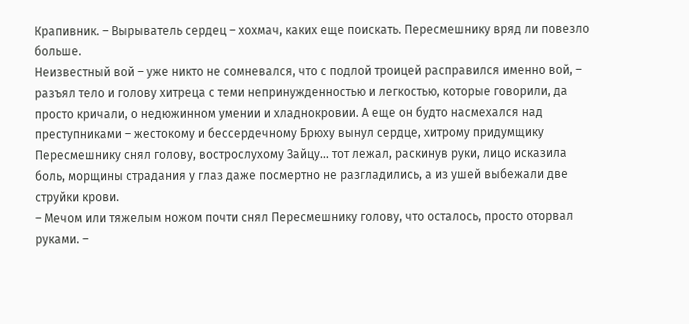Крапивник. – Вырыватель сердец – хохмач, каких еще поискать. Пересмешнику вряд ли повезло больше.
Неизвестный вой – уже никто не сомневался, что с подлой троицей расправился именно вой, – разъял тело и голову хитреца с теми непринужденностью и легкостью, которые говорили, да просто кричали, о недюжинном умении и хладнокровии. А еще он будто насмехался над преступниками – жестокому и бессердечному Брюху вынул сердце, хитрому придумщику Пересмешнику снял голову, вострослухому Зайцу… тот лежал, раскинув руки, лицо исказила боль, морщины страдания у глаз даже посмертно не разгладились, а из ушей выбежали две струйки крови.
– Мечом или тяжелым ножом почти снял Пересмешнику голову, что осталось, просто оторвал руками. –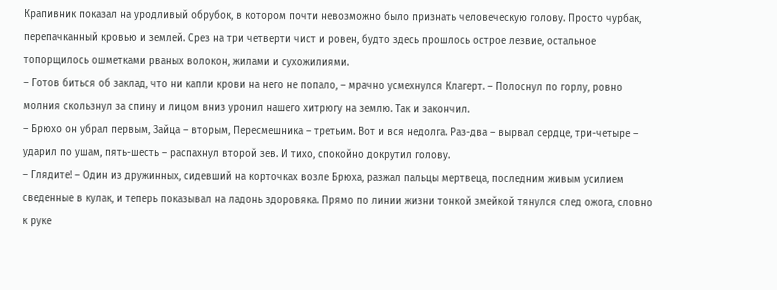Крапивник показал на уродливый обрубок, в котором почти невозможно было признать человеческую голову. Просто чурбак, перепачканный кровью и землей. Срез на три четверти чист и ровен, будто здесь прошлось острое лезвие, остальное топорщилось ошметками рваных волокон, жилами и сухожилиями.
– Готов биться об заклад, что ни капли крови на него не попало, – мрачно усмехнулся Клагерт. – Полоснул по горлу, ровно молния скользнул за спину и лицом вниз уронил нашего хитрюгу на землю. Так и закончил.
– Брюхо он убрал первым, Зайца – вторым, Пересмешника – третьим. Вот и вся недолга. Раз-два – вырвал сердце, три-четыре – ударил по ушам, пять-шесть – распахнул второй зев. И тихо, спокойно докрутил голову.
– Глядите! – Один из дружинных, сидевший на корточках возле Брюха, разжал пальцы мертвеца, последним живым усилием сведенные в кулак, и теперь показывал на ладонь здоровяка. Прямо по линии жизни тонкой змейкой тянулся след ожога, словно к руке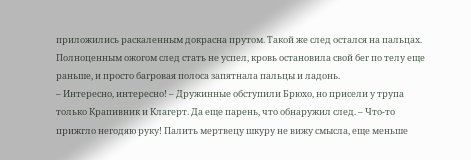приложились раскаленным докрасна прутом. Такой же след остался на пальцах. Полноценным ожогом след стать не успел, кровь остановила свой бег по телу еще раньше, и просто багровая полоса запятнала пальцы и ладонь.
– Интересно, интересно! – Дружинные обступили Брюхо, но присели у трупа только Крапивник и Клагерт. Да еще парень, что обнаружил след. – Что-то прижгло негодяю руку! Палить мертвецу шкуру не вижу смысла, еще меньше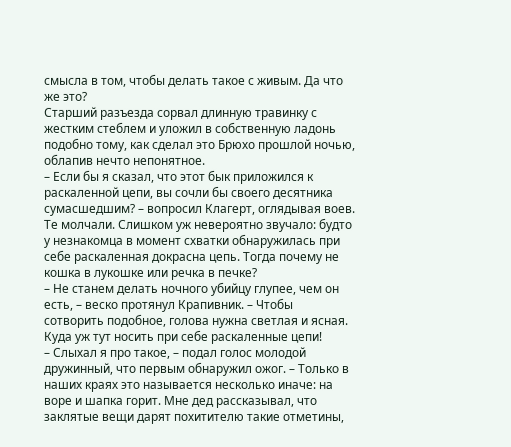смысла в том, чтобы делать такое с живым. Да что же это?
Старший разъезда сорвал длинную травинку с жестким стеблем и уложил в собственную ладонь подобно тому, как сделал это Брюхо прошлой ночью, облапив нечто непонятное.
– Если бы я сказал, что этот бык приложился к раскаленной цепи, вы сочли бы своего десятника сумасшедшим? – вопросил Клагерт, оглядывая воев. Те молчали. Слишком уж невероятно звучало: будто у незнакомца в момент схватки обнаружилась при себе раскаленная докрасна цепь. Тогда почему не кошка в лукошке или речка в печке?
– Не станем делать ночного убийцу глупее, чем он есть, – веско протянул Крапивник. – Чтобы сотворить подобное, голова нужна светлая и ясная. Куда уж тут носить при себе раскаленные цепи!
– Слыхал я про такое, – подал голос молодой дружинный, что первым обнаружил ожог. – Только в наших краях это называется несколько иначе: на воре и шапка горит. Мне дед рассказывал, что заклятые вещи дарят похитителю такие отметины,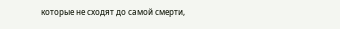которые не сходят до самой смерти,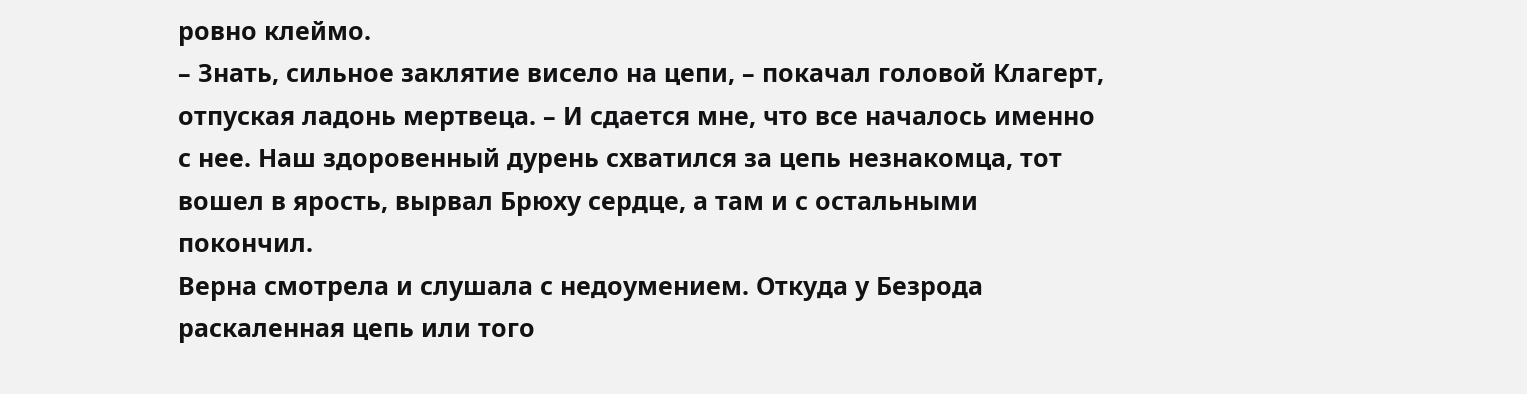ровно клеймо.
– Знать, сильное заклятие висело на цепи, – покачал головой Клагерт, отпуская ладонь мертвеца. – И сдается мне, что все началось именно с нее. Наш здоровенный дурень схватился за цепь незнакомца, тот вошел в ярость, вырвал Брюху сердце, а там и с остальными покончил.
Верна смотрела и слушала с недоумением. Откуда у Безрода раскаленная цепь или того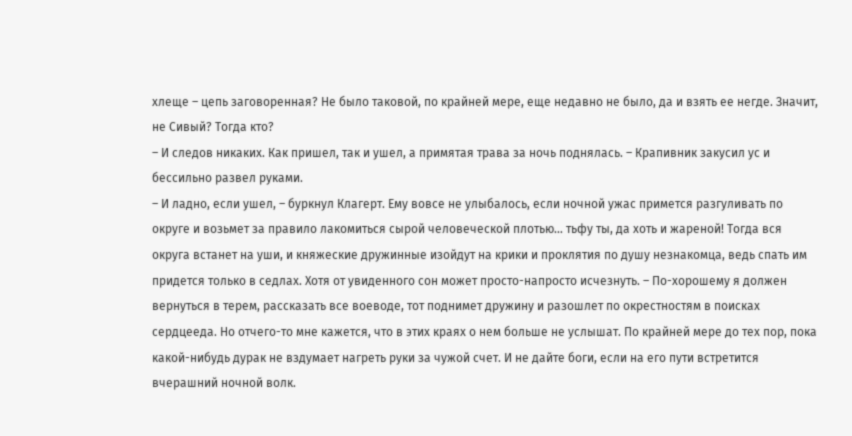хлеще – цепь заговоренная? Не было таковой, по крайней мере, еще недавно не было, да и взять ее негде. Значит, не Сивый? Тогда кто?
– И следов никаких. Как пришел, так и ушел, а примятая трава за ночь поднялась. – Крапивник закусил ус и бессильно развел руками.
– И ладно, если ушел, – буркнул Клагерт. Ему вовсе не улыбалось, если ночной ужас примется разгуливать по округе и возьмет за правило лакомиться сырой человеческой плотью… тьфу ты, да хоть и жареной! Тогда вся округа встанет на уши, и княжеские дружинные изойдут на крики и проклятия по душу незнакомца, ведь спать им придется только в седлах. Хотя от увиденного сон может просто-напросто исчезнуть. – По-хорошему я должен вернуться в терем, рассказать все воеводе, тот поднимет дружину и разошлет по окрестностям в поисках сердцееда. Но отчего-то мне кажется, что в этих краях о нем больше не услышат. По крайней мере до тех пор, пока какой-нибудь дурак не вздумает нагреть руки за чужой счет. И не дайте боги, если на его пути встретится вчерашний ночной волк.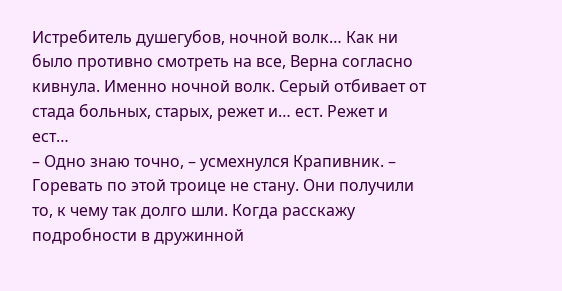Истребитель душегубов, ночной волк… Как ни было противно смотреть на все, Верна согласно кивнула. Именно ночной волк. Серый отбивает от стада больных, старых, режет и… ест. Режет и ест…
– Одно знаю точно, – усмехнулся Крапивник. – Горевать по этой троице не стану. Они получили то, к чему так долго шли. Когда расскажу подробности в дружинной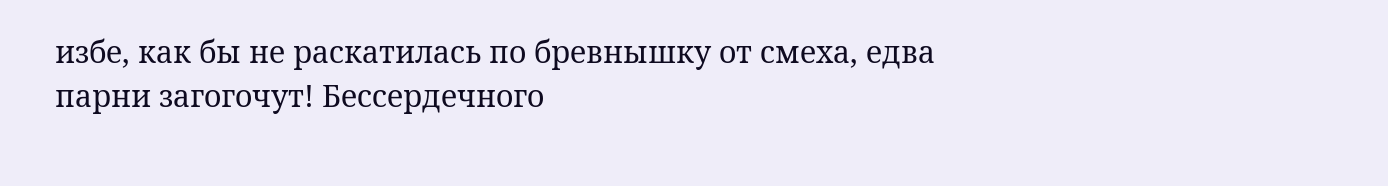избе, как бы не раскатилась по бревнышку от смеха, едва парни загогочут! Бессердечного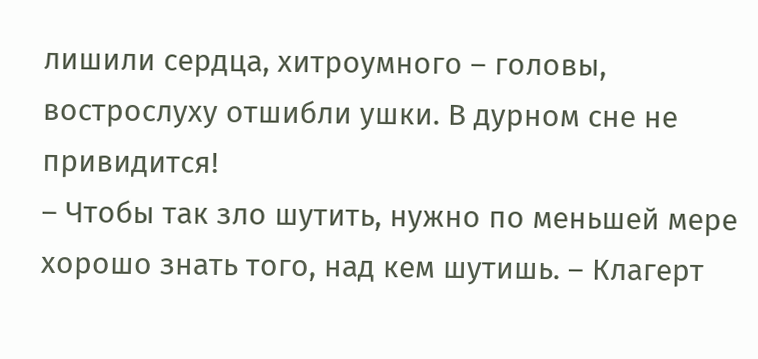лишили сердца, хитроумного – головы, вострослуху отшибли ушки. В дурном сне не привидится!
– Чтобы так зло шутить, нужно по меньшей мере хорошо знать того, над кем шутишь. – Клагерт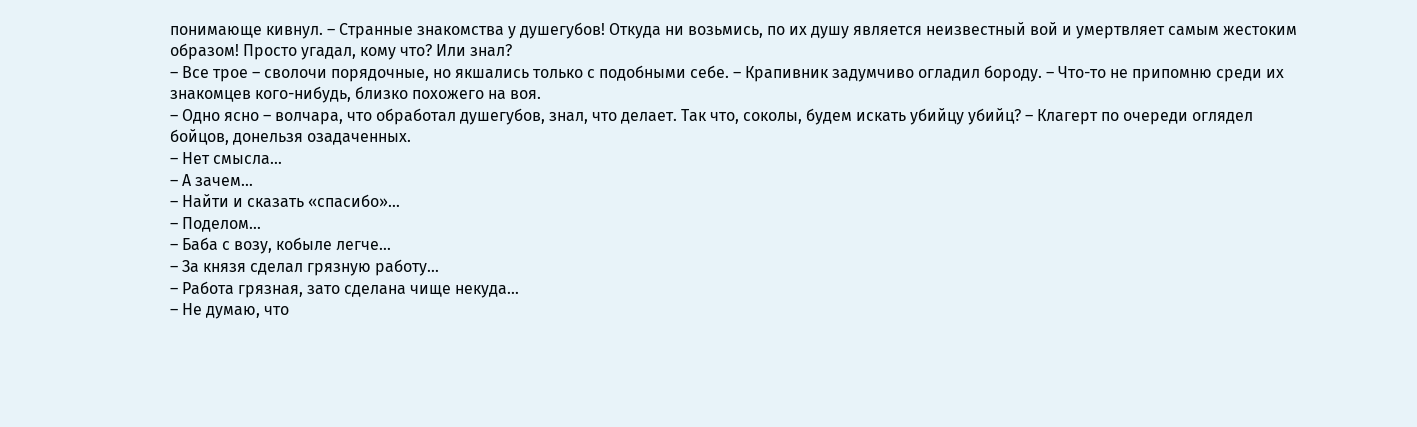понимающе кивнул. – Странные знакомства у душегубов! Откуда ни возьмись, по их душу является неизвестный вой и умертвляет самым жестоким образом! Просто угадал, кому что? Или знал?
– Все трое – сволочи порядочные, но якшались только с подобными себе. – Крапивник задумчиво огладил бороду. – Что-то не припомню среди их знакомцев кого-нибудь, близко похожего на воя.
– Одно ясно – волчара, что обработал душегубов, знал, что делает. Так что, соколы, будем искать убийцу убийц? – Клагерт по очереди оглядел бойцов, донельзя озадаченных.
– Нет смысла…
– А зачем…
– Найти и сказать «спасибо»…
– Поделом…
– Баба с возу, кобыле легче…
– За князя сделал грязную работу…
– Работа грязная, зато сделана чище некуда…
– Не думаю, что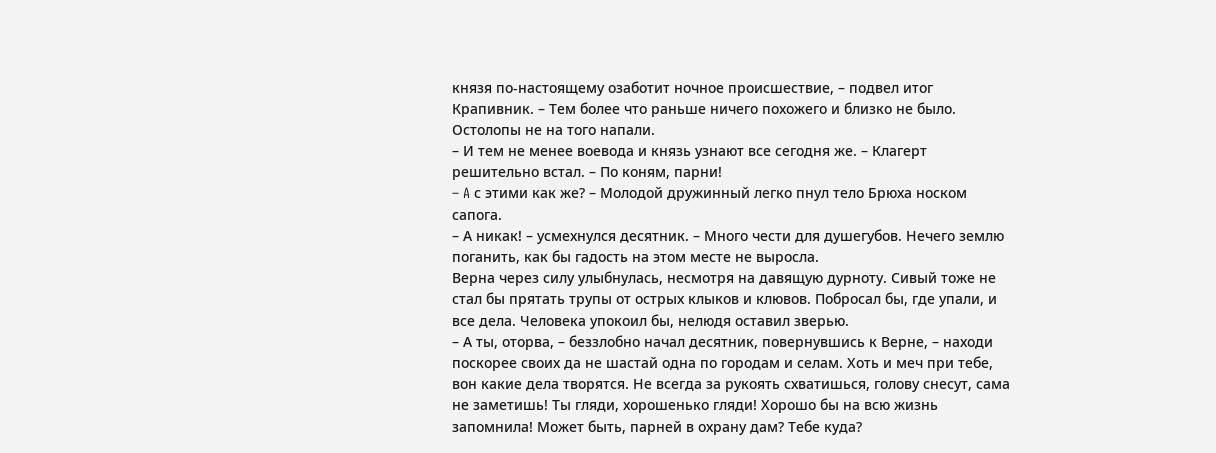князя по-настоящему озаботит ночное происшествие, – подвел итог Крапивник. – Тем более что раньше ничего похожего и близко не было. Остолопы не на того напали.
– И тем не менее воевода и князь узнают все сегодня же. – Клагерт решительно встал. – По коням, парни!
– A с этими как же? – Молодой дружинный легко пнул тело Брюха носком сапога.
– А никак! – усмехнулся десятник. – Много чести для душегубов. Нечего землю поганить, как бы гадость на этом месте не выросла.
Верна через силу улыбнулась, несмотря на давящую дурноту. Сивый тоже не стал бы прятать трупы от острых клыков и клювов. Побросал бы, где упали, и все дела. Человека упокоил бы, нелюдя оставил зверью.
– А ты, оторва, – беззлобно начал десятник, повернувшись к Верне, – находи поскорее своих да не шастай одна по городам и селам. Хоть и меч при тебе, вон какие дела творятся. Не всегда за рукоять схватишься, голову снесут, сама не заметишь! Ты гляди, хорошенько гляди! Хорошо бы на всю жизнь запомнила! Может быть, парней в охрану дам? Тебе куда?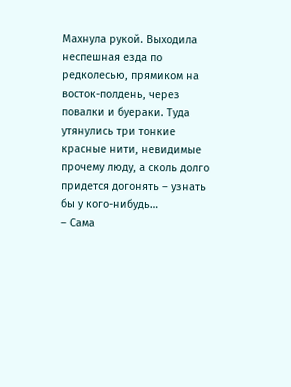Махнула рукой. Выходила неспешная езда по редколесью, прямиком на восток-полдень, через повалки и буераки. Туда утянулись три тонкие красные нити, невидимые прочему люду, а сколь долго придется догонять – узнать бы у кого-нибудь…
– Сама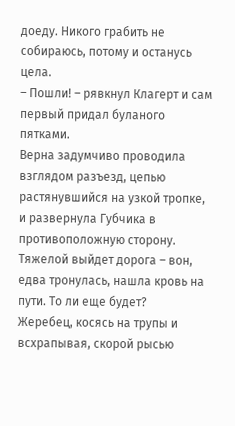доеду. Никого грабить не собираюсь, потому и останусь цела.
– Пошли! – рявкнул Клагерт и сам первый придал буланого пятками.
Верна задумчиво проводила взглядом разъезд, цепью растянувшийся на узкой тропке, и развернула Губчика в противоположную сторону. Тяжелой выйдет дорога – вон, едва тронулась, нашла кровь на пути. То ли еще будет?
Жеребец, косясь на трупы и всхрапывая, скорой рысью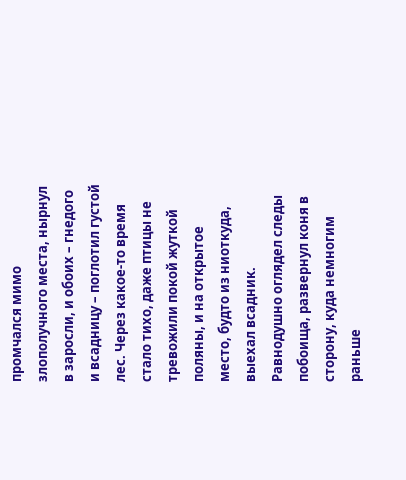промчался мимо злополучного места, нырнул в заросли, и обоих – гнедого и всадницу – поглотил густой лес. Через какое-то время стало тихо, даже птицы не тревожили покой жуткой поляны, и на открытое место, будто из ниоткуда, выехал всадник. Равнодушно оглядел следы побоища, развернул коня в сторону, куда немногим раньше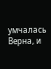умчалась Верна, и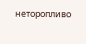неторопливо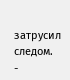затрусил следом.
-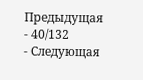Предыдущая
- 40/132
- Следующая